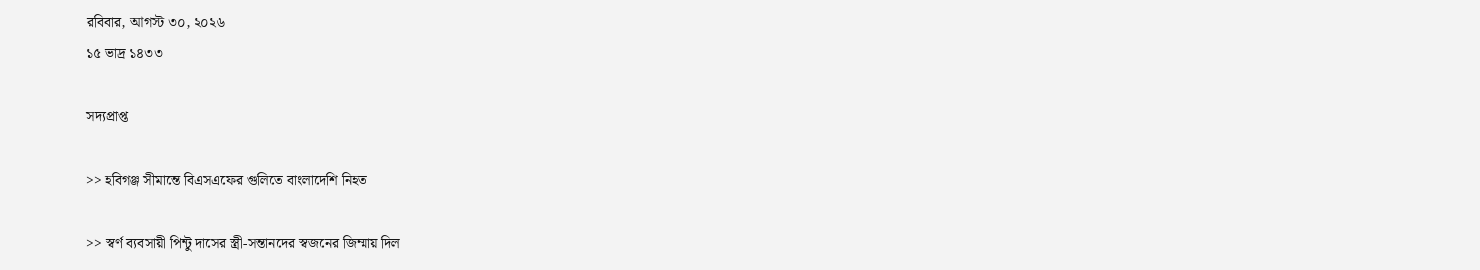রবিবার, আগস্ট ৩০, ২০২৬
১৫ ভাদ্র ১৪৩৩

সদ্যপ্রাপ্ত

>> হবিগঞ্জ সীমান্তে বিএসএফের গুলিতে বাংলাদেশি নিহত

>> স্বর্ণ ব্যবসায়ী পিন্টু দাসের স্ত্রী-সন্তানদের স্বজনের জিম্মায় দিল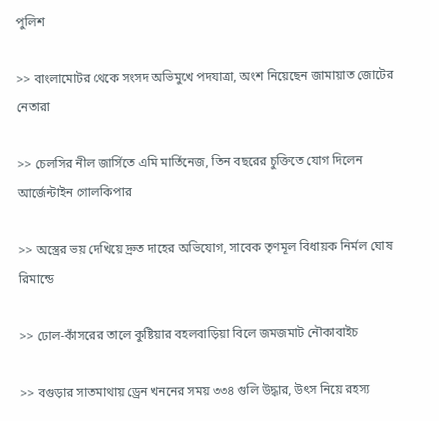পুলিশ

>> বাংলামোটর থেকে সংসদ অভিমুখে পদযাত্রা, অংশ নিয়েছেন জামায়াত জোটের নেতারা

>> চেলসির নীল জার্সিতে এমি মার্তিনেজ, তিন বছরের চুক্তিতে যোগ দিলেন আর্জেন্টাইন গোলকিপার

>> অস্ত্রের ভয় দেখিয়ে দ্রুত দাহের অভিযোগ, সাবেক তৃণমূল বিধায়ক নির্মল ঘোষ রিমান্ডে

>> ঢোল-কাঁসরের তালে কুষ্টিয়ার বহলবাড়িয়া বিলে জমজমাট নৌকাবাইচ

>> বগুড়ার সাতমাথায় ড্রেন খননের সময় ৩৩৪ গুলি উদ্ধার, উৎস নিয়ে রহস্য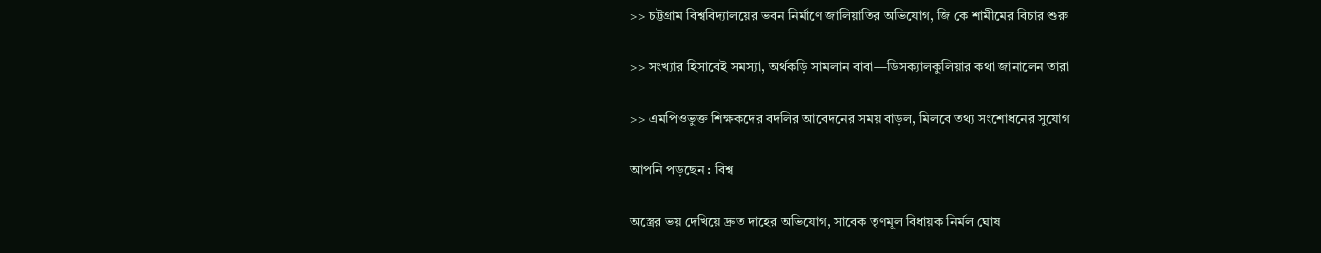>> চট্টগ্রাম বিশ্ববিদ্যালয়ের ভবন নির্মাণে জালিয়াতির অভিযোগ, জি কে শামীমের বিচার শুরু

>> সংখ্যার হিসাবেই সমস্যা, অর্থকড়ি সামলান বাবা—ডিসক্যালকুলিয়ার কথা জানালেন তারা

>> এমপিওভুক্ত শিক্ষকদের বদলির আবেদনের সময় বাড়ল, মিলবে তথ্য সংশোধনের সুযোগ

আপনি পড়ছেন : বিশ্ব

অস্ত্রের ভয় দেখিয়ে দ্রুত দাহের অভিযোগ, সাবেক তৃণমূল বিধায়ক নির্মল ঘোষ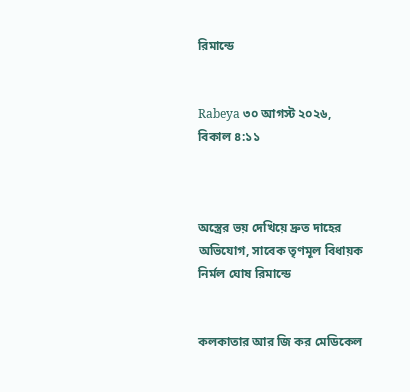রিমান্ডে


Rabeya ৩০ আগস্ট ২০২৬, বিকাল ৪:১১



অস্ত্রের ভয় দেখিয়ে দ্রুত দাহের অভিযোগ, সাবেক তৃণমূল বিধায়ক নির্মল ঘোষ রিমান্ডে


কলকাতার আর জি কর মেডিকেল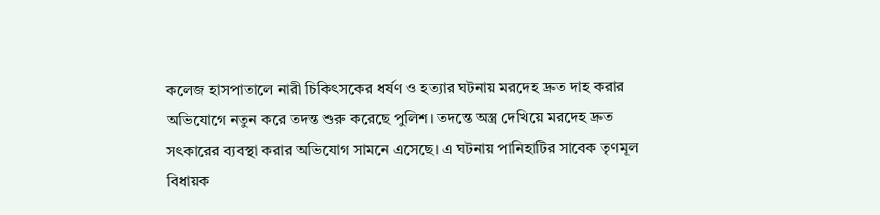কলেজ হাসপাতালে নারী চিকিৎসকের ধর্ষণ ও হত্যার ঘটনায় মরদেহ দ্রুত দাহ করার অভিযোগে নতুন করে তদন্ত শুরু করেছে পুলিশ। তদন্তে অস্ত্র দেখিয়ে মরদেহ দ্রুত সৎকারের ব্যবস্থা করার অভিযোগ সামনে এসেছে। এ ঘটনায় পানিহাটির সাবেক তৃণমূল বিধায়ক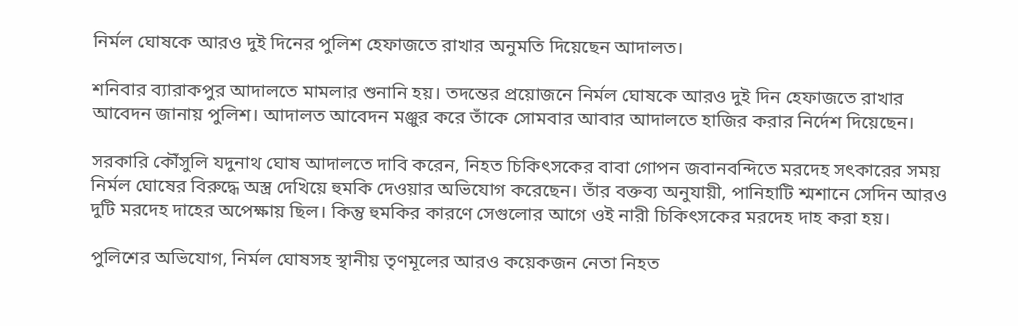নির্মল ঘোষকে আরও দুই দিনের পুলিশ হেফাজতে রাখার অনুমতি দিয়েছেন আদালত।

শনিবার ব্যারাকপুর আদালতে মামলার শুনানি হয়। তদন্তের প্রয়োজনে নির্মল ঘোষকে আরও দুই দিন হেফাজতে রাখার আবেদন জানায় পুলিশ। আদালত আবেদন মঞ্জুর করে তাঁকে সোমবার আবার আদালতে হাজির করার নির্দেশ দিয়েছেন।

সরকারি কৌঁসুলি যদুনাথ ঘোষ আদালতে দাবি করেন, নিহত চিকিৎসকের বাবা গোপন জবানবন্দিতে মরদেহ সৎকারের সময় নির্মল ঘোষের বিরুদ্ধে অস্ত্র দেখিয়ে হুমকি দেওয়ার অভিযোগ করেছেন। তাঁর বক্তব্য অনুযায়ী, পানিহাটি শ্মশানে সেদিন আরও দুটি মরদেহ দাহের অপেক্ষায় ছিল। কিন্তু হুমকির কারণে সেগুলোর আগে ওই নারী চিকিৎসকের মরদেহ দাহ করা হয়।

পুলিশের অভিযোগ, নির্মল ঘোষসহ স্থানীয় তৃণমূলের আরও কয়েকজন নেতা নিহত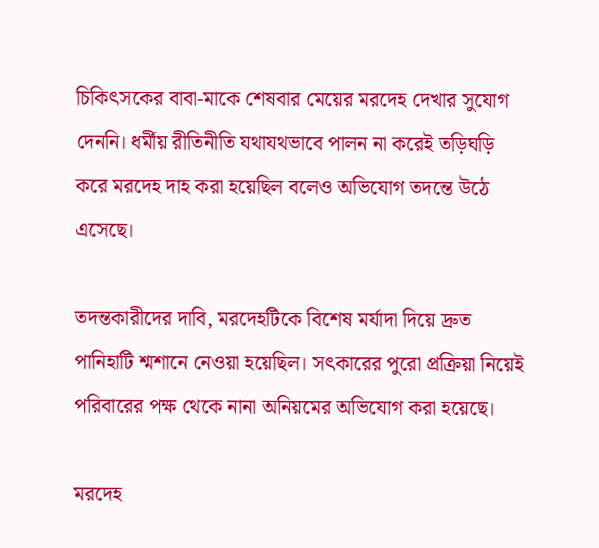চিকিৎসকের বাবা-মাকে শেষবার মেয়ের মরদেহ দেখার সুযোগ দেননি। ধর্মীয় রীতিনীতি যথাযথভাবে পালন না করেই তড়িঘড়ি করে মরদেহ দাহ করা হয়েছিল বলেও অভিযোগ তদন্তে উঠে এসেছে।

তদন্তকারীদের দাবি, মরদেহটিকে বিশেষ মর্যাদা দিয়ে দ্রুত পানিহাটি শ্মশানে নেওয়া হয়েছিল। সৎকারের পুরো প্রক্রিয়া নিয়েই পরিবারের পক্ষ থেকে নানা অনিয়মের অভিযোগ করা হয়েছে।

মরদেহ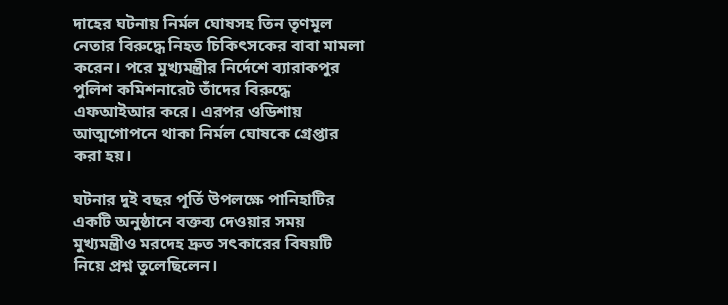দাহের ঘটনায় নির্মল ঘোষসহ তিন তৃণমূল নেতার বিরুদ্ধে নিহত চিকিৎসকের বাবা মামলা করেন। পরে মুখ্যমন্ত্রীর নির্দেশে ব্যারাকপুর পুলিশ কমিশনারেট তাঁদের বিরুদ্ধে এফআইআর করে। এরপর ওডিশায় আত্মগোপনে থাকা নির্মল ঘোষকে গ্রেপ্তার করা হয়।

ঘটনার দুই বছর পূর্তি উপলক্ষে পানিহাটির একটি অনুষ্ঠানে বক্তব্য দেওয়ার সময় মুখ্যমন্ত্রীও মরদেহ দ্রুত সৎকারের বিষয়টি নিয়ে প্রশ্ন তুলেছিলেন।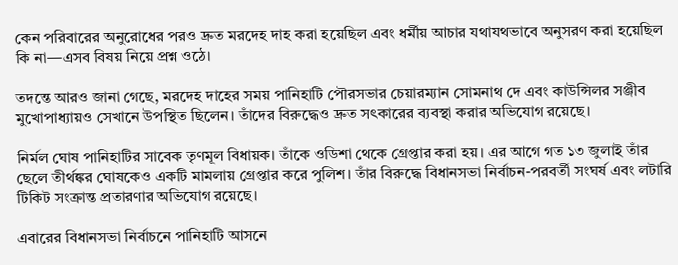কেন পরিবারের অনুরোধের পরও দ্রুত মরদেহ দাহ করা হয়েছিল এবং ধর্মীয় আচার যথাযথভাবে অনুসরণ করা হয়েছিল কি না—এসব বিষয় নিয়ে প্রশ্ন ওঠে।

তদন্তে আরও জানা গেছে, মরদেহ দাহের সময় পানিহাটি পৌরসভার চেয়ারম্যান সোমনাথ দে এবং কাউন্সিলর সঞ্জীব মুখোপাধ্যায়ও সেখানে উপস্থিত ছিলেন। তাঁদের বিরুদ্ধেও দ্রুত সৎকারের ব্যবস্থা করার অভিযোগ রয়েছে।

নির্মল ঘোষ পানিহাটির সাবেক তৃণমূল বিধায়ক। তাঁকে ওডিশা থেকে গ্রেপ্তার করা হয়। এর আগে গত ১৩ জুলাই তাঁর ছেলে তীর্থঙ্কর ঘোষকেও একটি মামলায় গ্রেপ্তার করে পুলিশ। তাঁর বিরুদ্ধে বিধানসভা নির্বাচন-পরবর্তী সংঘর্ষ এবং লটারি টিকিট সংক্রান্ত প্রতারণার অভিযোগ রয়েছে।

এবারের বিধানসভা নির্বাচনে পানিহাটি আসনে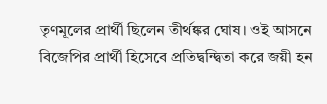তৃণমূলের প্রার্থী ছিলেন তীর্থঙ্কর ঘোষ। ওই আসনে বিজেপির প্রার্থী হিসেবে প্রতিদ্বন্দ্বিতা করে জয়ী হন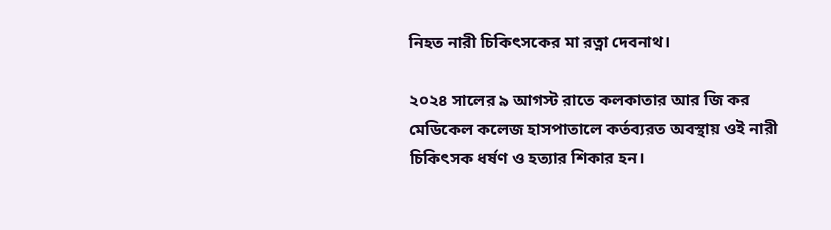নিহত নারী চিকিৎসকের মা রত্না দেবনাথ।

২০২৪ সালের ৯ আগস্ট রাতে কলকাতার আর জি কর মেডিকেল কলেজ হাসপাতালে কর্তব্যরত অবস্থায় ওই নারী চিকিৎসক ধর্ষণ ও হত্যার শিকার হন।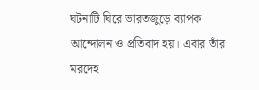ঘটনাটি ঘিরে ভারতজুড়ে ব্যাপক আন্দোলন ও প্রতিবাদ হয়। এবার তাঁর মরদেহ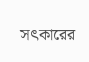সৎকারের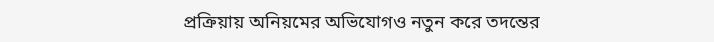প্রক্রিয়ায় অনিয়মের অভিযোগও নতুন করে তদন্তের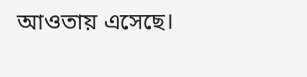আওতায় এসেছে।